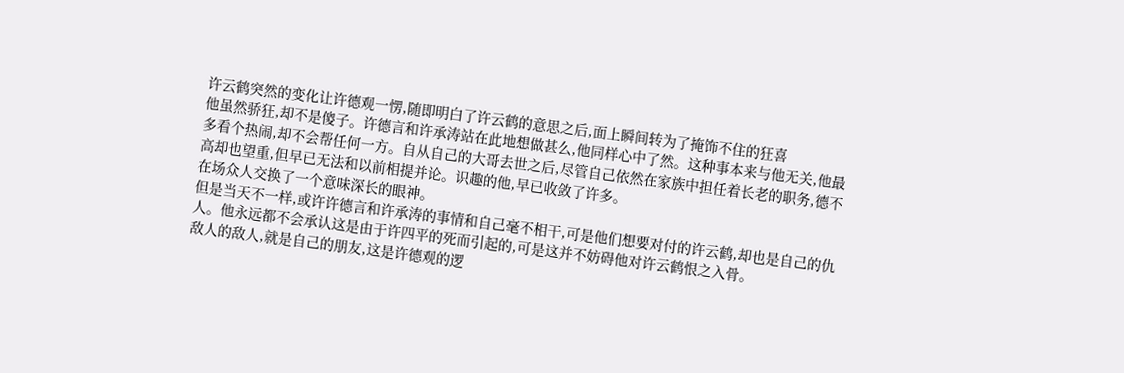许云鹤突然的变化让许德观一愣,随即明白了许云鹤的意思之后,面上瞬间转为了掩饰不住的狂喜
他虽然骄狂,却不是傻子。许德言和许承涛站在此地想做甚么,他同样心中了然。这种事本来与他无关,他最多看个热闹,却不会帮任何一方。自从自己的大哥去世之后,尽管自己依然在家族中担任着长老的职务,德不高却也望重,但早已无法和以前相提并论。识趣的他,早已收敛了许多。
在场众人交换了一个意味深长的眼神。
但是当天不一样,或许许德言和许承涛的事情和自己毫不相干,可是他们想要对付的许云鹤,却也是自己的仇人。他永远都不会承认这是由于许四平的死而引起的,可是这并不妨碍他对许云鹤恨之入骨。
敌人的敌人,就是自己的朋友,这是许德观的逻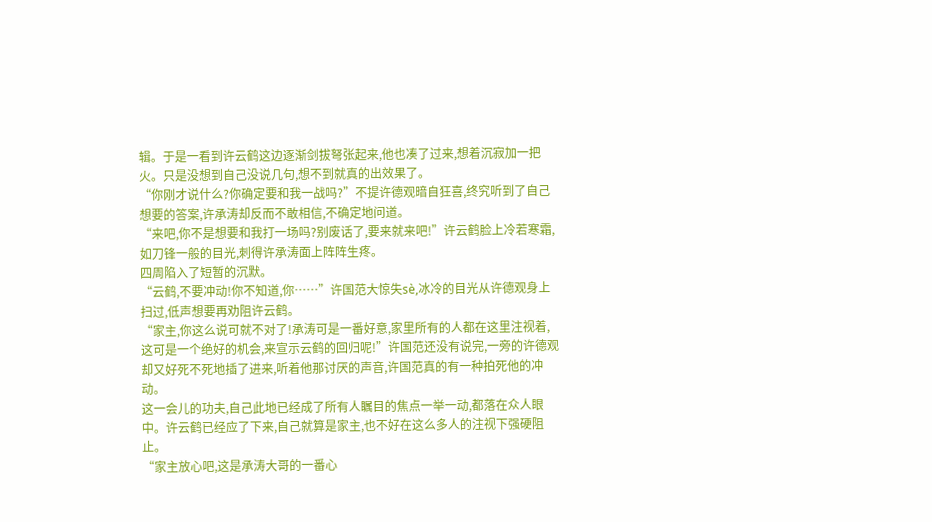辑。于是一看到许云鹤这边逐渐剑拔弩张起来,他也凑了过来,想着沉寂加一把火。只是没想到自己没说几句,想不到就真的出效果了。
“你刚才说什么?你确定要和我一战吗?”不提许德观暗自狂喜,终究听到了自己想要的答案,许承涛却反而不敢相信,不确定地问道。
“来吧,你不是想要和我打一场吗?别废话了,要来就来吧!”许云鹤脸上冷若寒霜,如刀锋一般的目光,刺得许承涛面上阵阵生疼。
四周陷入了短暂的沉默。
“云鹤,不要冲动!你不知道,你……”许国范大惊失sè,冰冷的目光从许德观身上扫过,低声想要再劝阻许云鹤。
“家主,你这么说可就不对了!承涛可是一番好意,家里所有的人都在这里注视着,这可是一个绝好的机会,来宣示云鹤的回归呢!”许国范还没有说完,一旁的许德观却又好死不死地插了进来,听着他那讨厌的声音,许国范真的有一种拍死他的冲动。
这一会儿的功夫,自己此地已经成了所有人瞩目的焦点一举一动,都落在众人眼中。许云鹤已经应了下来,自己就算是家主,也不好在这么多人的注视下强硬阻止。
“家主放心吧,这是承涛大哥的一番心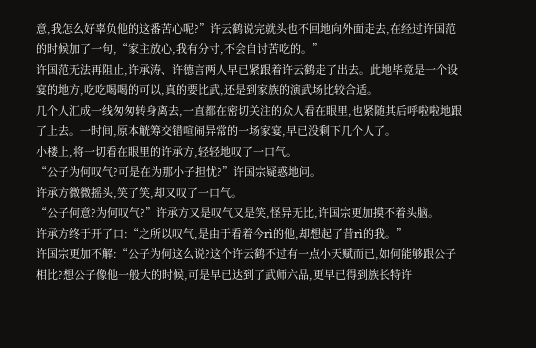意,我怎么好辜负他的这番苦心呢?”许云鹤说完就头也不回地向外面走去,在经过许国范的时候加了一句,“家主放心,我有分寸,不会自讨苦吃的。”
许国范无法再阻止,许承涛、许德言两人早已紧跟着许云鹤走了出去。此地毕竟是一个设宴的地方,吃吃喝喝的可以,真的要比武,还是到家族的演武场比较合适。
几个人汇成一线匆匆转身离去,一直都在密切关注的众人看在眼里,也紧随其后呼啦啦地跟了上去。一时间,原本觥筹交错喧闹异常的一场家宴,早已没剩下几个人了。
小楼上,将一切看在眼里的许承方,轻轻地叹了一口气。
“公子为何叹气?可是在为那小子担忧?”许国宗疑惑地问。
许承方微微摇头,笑了笑,却又叹了一口气。
“公子何意?为何叹气?”许承方又是叹气又是笑,怪异无比,许国宗更加摸不着头脑。
许承方终于开了口:“之所以叹气,是由于看着今rì的他,却想起了昔rì的我。”
许国宗更加不解:“公子为何这么说?这个许云鹤不过有一点小天赋而已,如何能够跟公子相比?想公子像他一般大的时候,可是早已达到了武师六品,更早已得到族长特许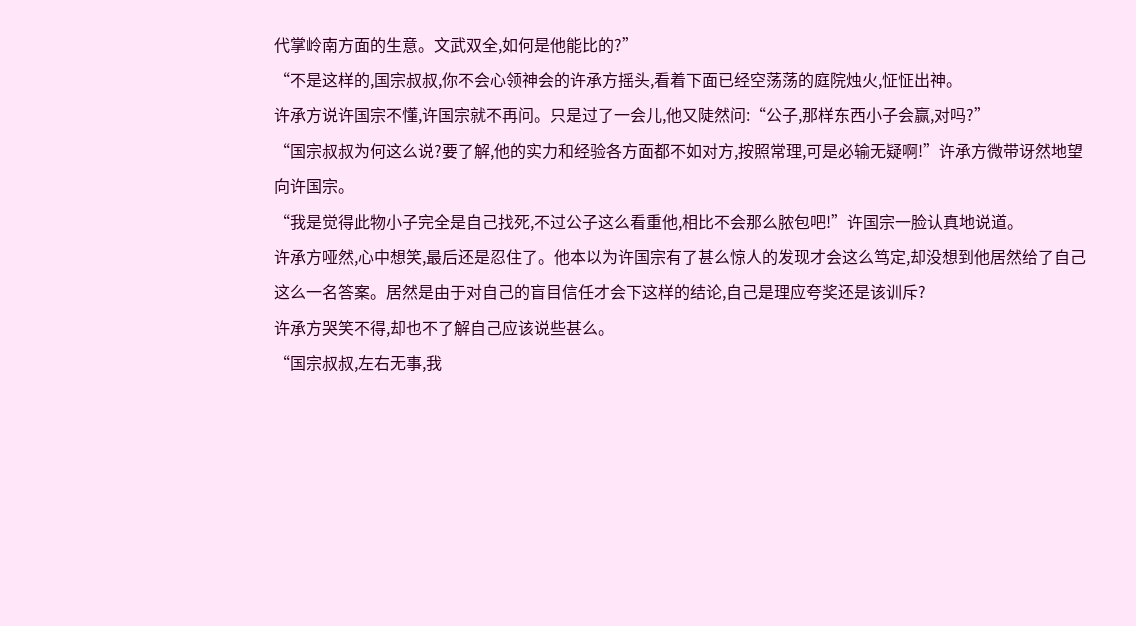代掌岭南方面的生意。文武双全,如何是他能比的?”
“不是这样的,国宗叔叔,你不会心领神会的许承方摇头,看着下面已经空荡荡的庭院烛火,怔怔出神。
许承方说许国宗不懂,许国宗就不再问。只是过了一会儿,他又陡然问:“公子,那样东西小子会赢,对吗?”
“国宗叔叔为何这么说?要了解,他的实力和经验各方面都不如对方,按照常理,可是必输无疑啊!”许承方微带讶然地望向许国宗。
“我是觉得此物小子完全是自己找死,不过公子这么看重他,相比不会那么脓包吧!”许国宗一脸认真地说道。
许承方哑然,心中想笑,最后还是忍住了。他本以为许国宗有了甚么惊人的发现才会这么笃定,却没想到他居然给了自己这么一名答案。居然是由于对自己的盲目信任才会下这样的结论,自己是理应夸奖还是该训斥?
许承方哭笑不得,却也不了解自己应该说些甚么。
“国宗叔叔,左右无事,我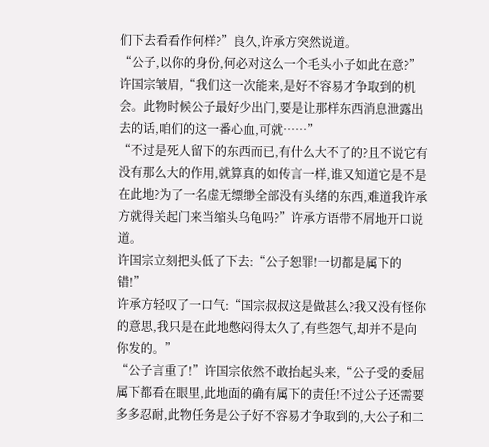们下去看看作何样?”良久,许承方突然说道。
“公子,以你的身份,何必对这么一个毛头小子如此在意?”许国宗皱眉,“我们这一次能来,是好不容易才争取到的机会。此物时候公子最好少出门,要是让那样东西消息泄露出去的话,咱们的这一番心血,可就……”
“不过是死人留下的东西而已,有什么大不了的?且不说它有没有那么大的作用,就算真的如传言一样,谁又知道它是不是在此地?为了一名虚无缥缈全部没有头绪的东西,难道我许承方就得关起门来当缩头乌龟吗?”许承方语带不屑地开口说道。
许国宗立刻把头低了下去:“公子恕罪!一切都是属下的错!”
许承方轻叹了一口气:“国宗叔叔这是做甚么?我又没有怪你的意思,我只是在此地憋闷得太久了,有些怨气,却并不是向你发的。”
“公子言重了!”许国宗依然不敢抬起头来,“公子受的委屈属下都看在眼里,此地面的确有属下的责任!不过公子还需要多多忍耐,此物任务是公子好不容易才争取到的,大公子和二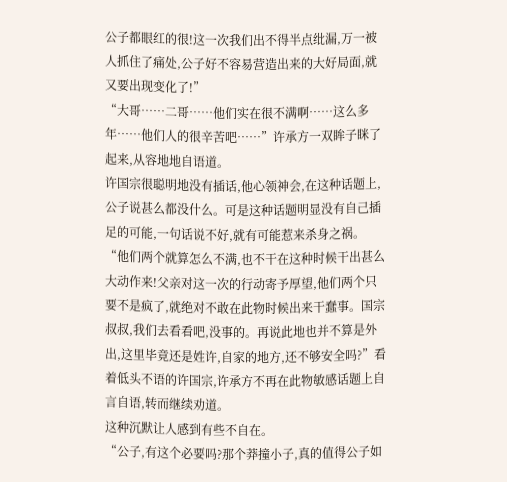公子都眼红的很!这一次我们出不得半点纰漏,万一被人抓住了痛处,公子好不容易营造出来的大好局面,就又要出现变化了!”
“大哥……二哥……他们实在很不满啊……这么多年……他们人的很辛苦吧……”许承方一双眸子眯了起来,从容地地自语道。
许国宗很聪明地没有插话,他心领神会,在这种话题上,公子说甚么都没什么。可是这种话题明显没有自己插足的可能,一句话说不好,就有可能惹来杀身之祸。
“他们两个就算怎么不满,也不干在这种时候干出甚么大动作来!父亲对这一次的行动寄予厚望,他们两个只要不是疯了,就绝对不敢在此物时候出来干蠢事。国宗叔叔,我们去看看吧,没事的。再说此地也并不算是外出,这里毕竟还是姓许,自家的地方,还不够安全吗?”看着低头不语的许国宗,许承方不再在此物敏感话题上自言自语,转而继续劝道。
这种沉默让人感到有些不自在。
“公子,有这个必要吗?那个莽撞小子,真的值得公子如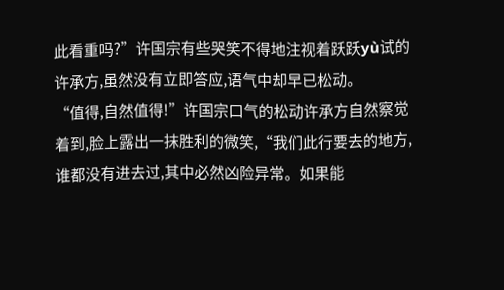此看重吗?”许国宗有些哭笑不得地注视着跃跃yù试的许承方,虽然没有立即答应,语气中却早已松动。
“值得,自然值得!”许国宗口气的松动许承方自然察觉着到,脸上露出一抹胜利的微笑,“我们此行要去的地方,谁都没有进去过,其中必然凶险异常。如果能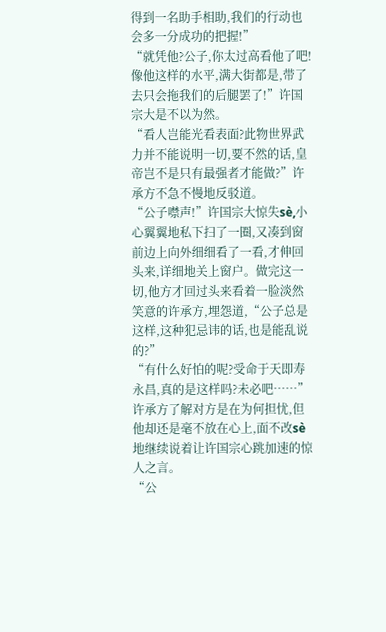得到一名助手相助,我们的行动也会多一分成功的把握!”
“就凭他?公子,你太过高看他了吧!像他这样的水平,满大街都是,带了去只会拖我们的后腿罢了!”许国宗大是不以为然。
“看人岂能光看表面?此物世界武力并不能说明一切,要不然的话,皇帝岂不是只有最强者才能做?”许承方不急不慢地反驳道。
“公子噤声!”许国宗大惊失sè,小心翼翼地私下扫了一圈,又凑到窗前边上向外细细看了一看,才伸回头来,详细地关上窗户。做完这一切,他方才回过头来看着一脸淡然笑意的许承方,埋怨道,“公子总是这样,这种犯忌讳的话,也是能乱说的?”
“有什么好怕的呢?受命于天即寿永昌,真的是这样吗?未必吧……”许承方了解对方是在为何担忧,但他却还是毫不放在心上,面不改sè地继续说着让许国宗心跳加速的惊人之言。
“公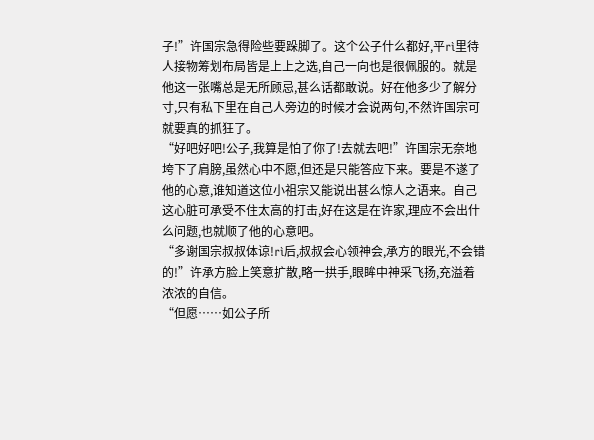子!”许国宗急得险些要跺脚了。这个公子什么都好,平rì里待人接物筹划布局皆是上上之选,自己一向也是很佩服的。就是他这一张嘴总是无所顾忌,甚么话都敢说。好在他多少了解分寸,只有私下里在自己人旁边的时候才会说两句,不然许国宗可就要真的抓狂了。
“好吧好吧!公子,我算是怕了你了!去就去吧!”许国宗无奈地垮下了肩膀,虽然心中不愿,但还是只能答应下来。要是不遂了他的心意,谁知道这位小祖宗又能说出甚么惊人之语来。自己这心脏可承受不住太高的打击,好在这是在许家,理应不会出什么问题,也就顺了他的心意吧。
“多谢国宗叔叔体谅!rì后,叔叔会心领神会,承方的眼光,不会错的!”许承方脸上笑意扩散,略一拱手,眼眸中神采飞扬,充溢着浓浓的自信。
“但愿……如公子所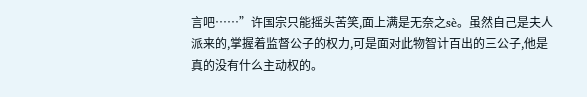言吧……”许国宗只能摇头苦笑,面上满是无奈之sè。虽然自己是夫人派来的,掌握着监督公子的权力,可是面对此物智计百出的三公子,他是真的没有什么主动权的。